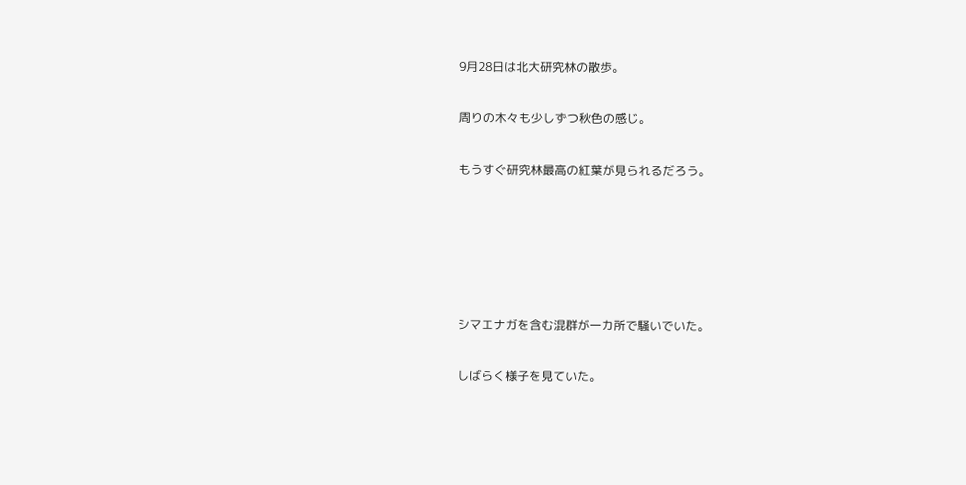9月28日は北大研究林の散歩。

周りの木々も少しずつ秋色の感じ。

もうすぐ研究林最高の紅葉が見られるだろう。





シマエナガを含む混群が一カ所で騒いでいた。

しばらく様子を見ていた。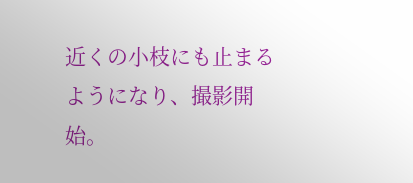近くの小枝にも止まるようになり、撮影開始。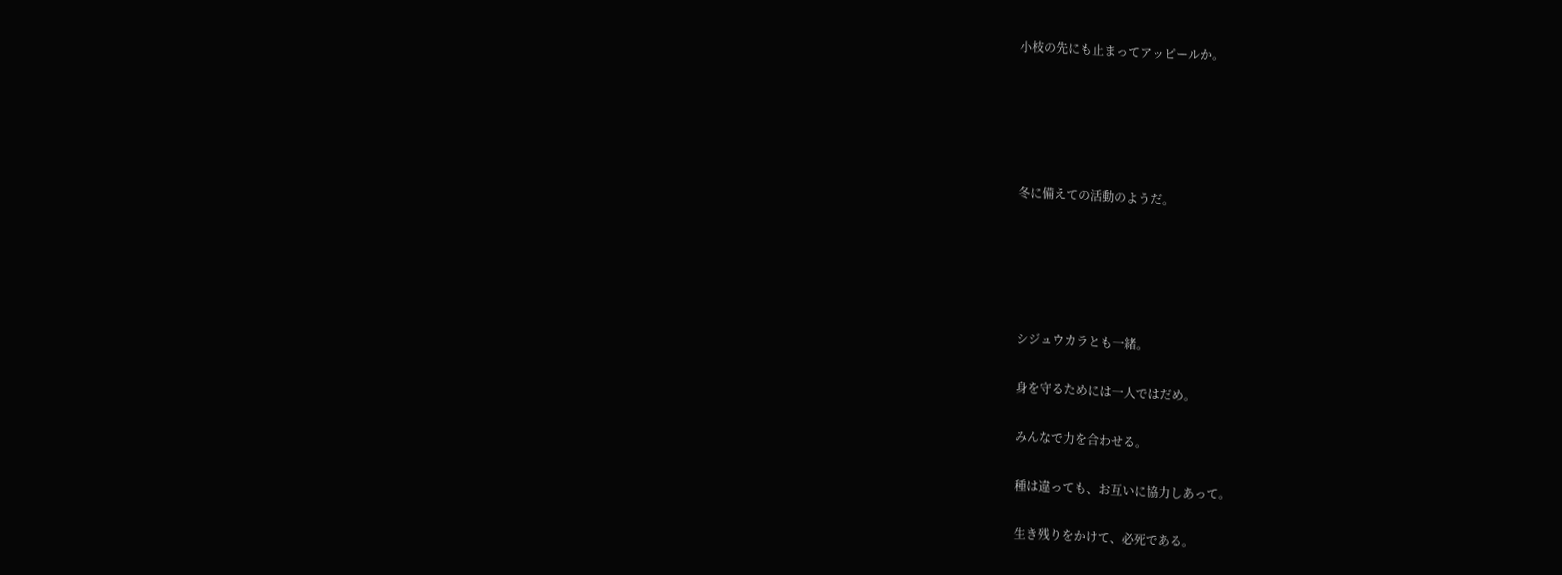小枝の先にも止まってアッピールか。





冬に備えての活動のようだ。





シジュウカラとも一緒。

身を守るためには一人ではだめ。

みんなで力を合わせる。

種は違っても、お互いに協力しあって。

生き残りをかけて、必死である。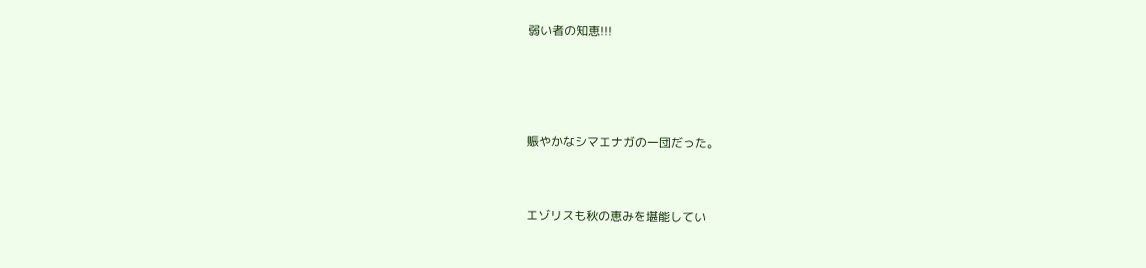弱い者の知恵!!!





賑やかなシマエナガの一団だった。



エゾリスも秋の恵みを堪能してい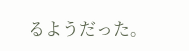るようだった。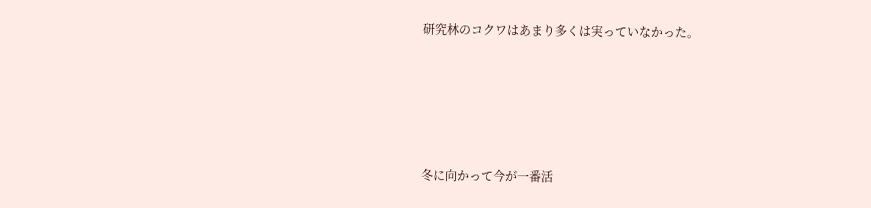研究林のコクワはあまり多くは実っていなかった。





冬に向かって今が一番活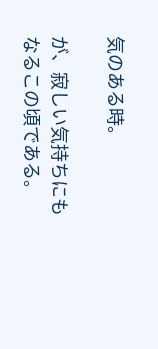気のある時。

が、寂しい気持ちにもなるこの頃である。